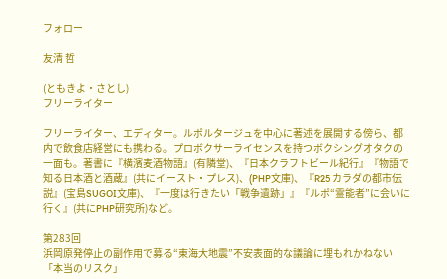フォロー

友清 哲

(ともきよ・さとし)
フリーライター

フリーライター、エディター。ルポルタージュを中心に著述を展開する傍ら、都内で飲食店経営にも携わる。プロボクサーライセンスを持つボクシングオタクの一面も。著書に『横濱麦酒物語』(有隣堂)、『日本クラフトビール紀行』『物語で知る日本酒と酒蔵』(共にイースト・プレス)、(PHP文庫)、『R25 カラダの都市伝説』(宝島SUGOI文庫)、『一度は行きたい「戦争遺跡」』『ルポ“霊能者”に会いに行く』(共にPHP研究所)など。

第283回
浜岡原発停止の副作用で募る“東海大地震”不安表面的な議論に埋もれかねない「本当のリスク」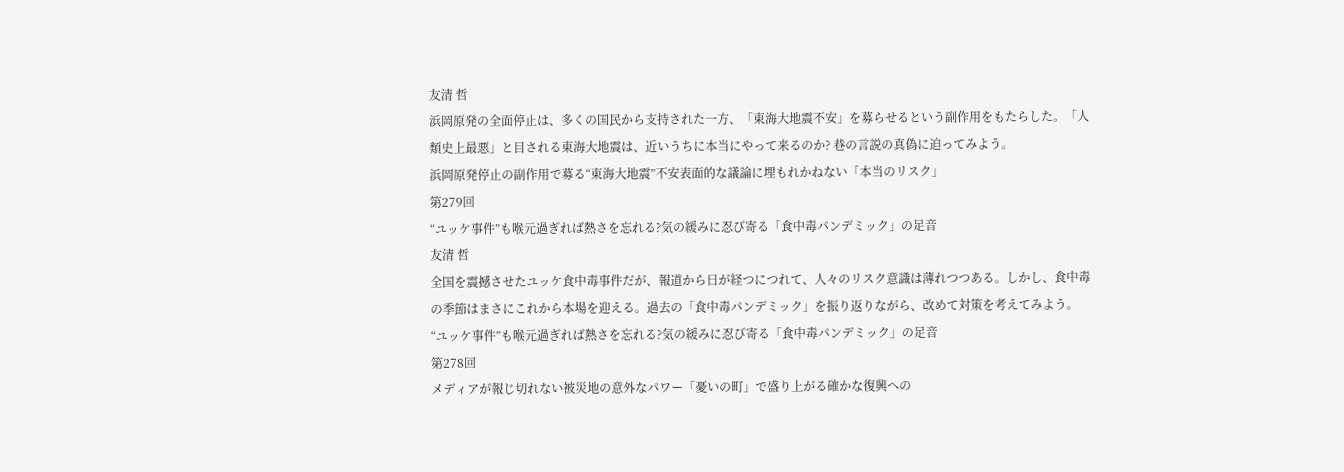友清 哲
浜岡原発の全面停止は、多くの国民から支持された一方、「東海大地震不安」を募らせるという副作用をもたらした。「人類史上最悪」と目される東海大地震は、近いうちに本当にやって来るのか? 巷の言説の真偽に迫ってみよう。
浜岡原発停止の副作用で募る“東海大地震”不安表面的な議論に埋もれかねない「本当のリスク」
第279回
“ユッケ事件”も喉元過ぎれば熱さを忘れる?気の緩みに忍び寄る「食中毒パンデミック」の足音
友清 哲
全国を震撼させたユッケ食中毒事件だが、報道から日が経つにつれて、人々のリスク意識は薄れつつある。しかし、食中毒の季節はまさにこれから本場を迎える。過去の「食中毒パンデミック」を振り返りながら、改めて対策を考えてみよう。
“ユッケ事件”も喉元過ぎれば熱さを忘れる?気の緩みに忍び寄る「食中毒パンデミック」の足音
第278回
メディアが報じ切れない被災地の意外なパワー「憂いの町」で盛り上がる確かな復興への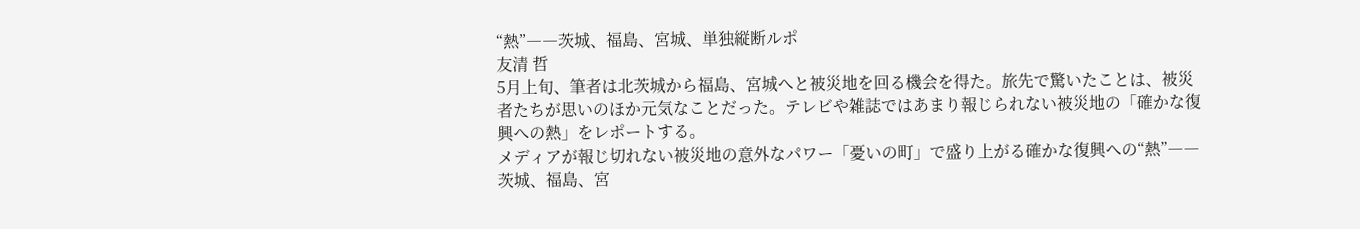“熱”――茨城、福島、宮城、単独縦断ルポ
友清 哲
5月上旬、筆者は北茨城から福島、宮城へと被災地を回る機会を得た。旅先で驚いたことは、被災者たちが思いのほか元気なことだった。テレビや雑誌ではあまり報じられない被災地の「確かな復興への熱」をレポートする。
メディアが報じ切れない被災地の意外なパワー「憂いの町」で盛り上がる確かな復興への“熱”――茨城、福島、宮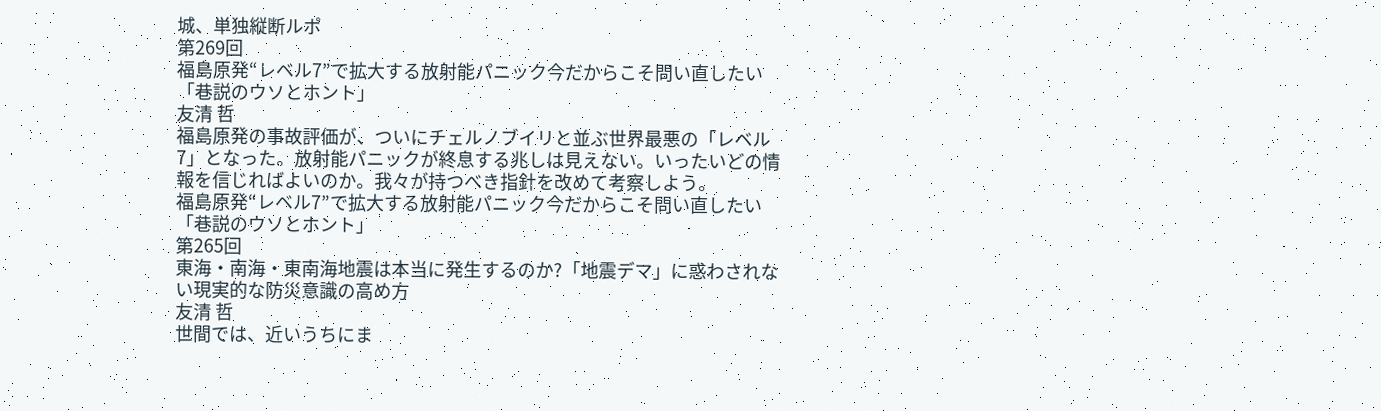城、単独縦断ルポ
第269回
福島原発“レベル7”で拡大する放射能パニック今だからこそ問い直したい「巷説のウソとホント」
友清 哲
福島原発の事故評価が、ついにチェルノブイリと並ぶ世界最悪の「レベル7」となった。放射能パニックが終息する兆しは見えない。いったいどの情報を信じればよいのか。我々が持つべき指針を改めて考察しよう。
福島原発“レベル7”で拡大する放射能パニック今だからこそ問い直したい「巷説のウソとホント」
第265回
東海・南海・東南海地震は本当に発生するのか?「地震デマ」に惑わされない現実的な防災意識の高め方
友清 哲
世間では、近いうちにま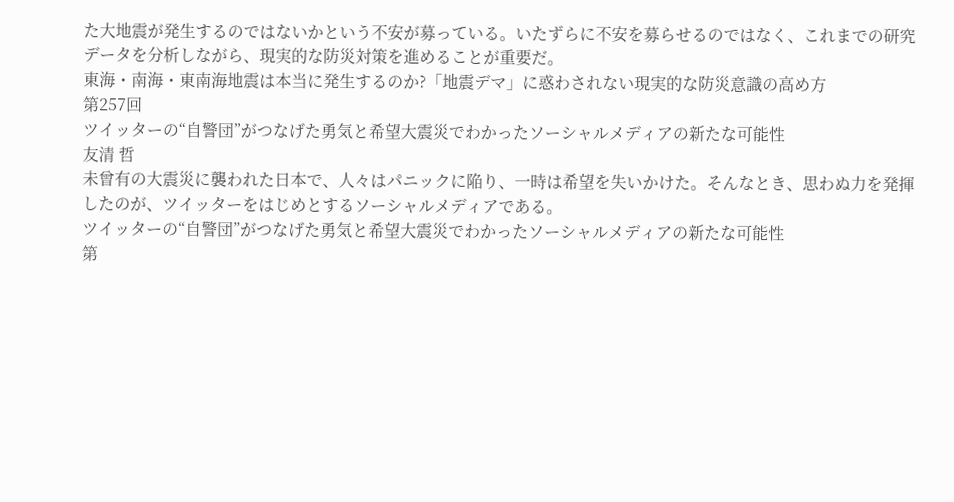た大地震が発生するのではないかという不安が募っている。いたずらに不安を募らせるのではなく、これまでの研究データを分析しながら、現実的な防災対策を進めることが重要だ。
東海・南海・東南海地震は本当に発生するのか?「地震デマ」に惑わされない現実的な防災意識の高め方
第257回
ツイッターの“自警団”がつなげた勇気と希望大震災でわかったソーシャルメディアの新たな可能性
友清 哲
未曾有の大震災に襲われた日本で、人々はパニックに陥り、一時は希望を失いかけた。そんなとき、思わぬ力を発揮したのが、ツイッターをはじめとするソーシャルメディアである。
ツイッターの“自警団”がつなげた勇気と希望大震災でわかったソーシャルメディアの新たな可能性
第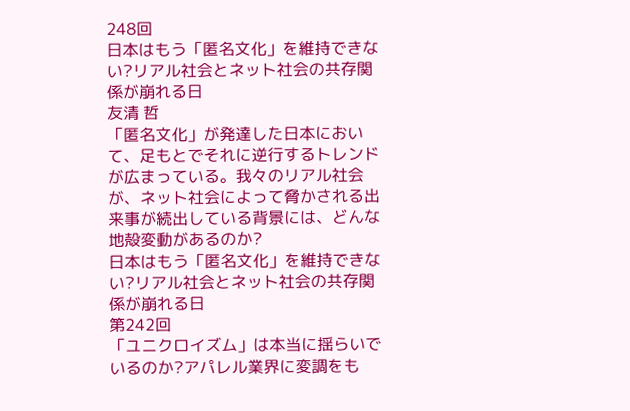248回
日本はもう「匿名文化」を維持できない?リアル社会とネット社会の共存関係が崩れる日
友清 哲
「匿名文化」が発達した日本において、足もとでそれに逆行するトレンドが広まっている。我々のリアル社会が、ネット社会によって脅かされる出来事が続出している背景には、どんな地殻変動があるのか?
日本はもう「匿名文化」を維持できない?リアル社会とネット社会の共存関係が崩れる日
第242回
「ユニクロイズム」は本当に揺らいでいるのか?アパレル業界に変調をも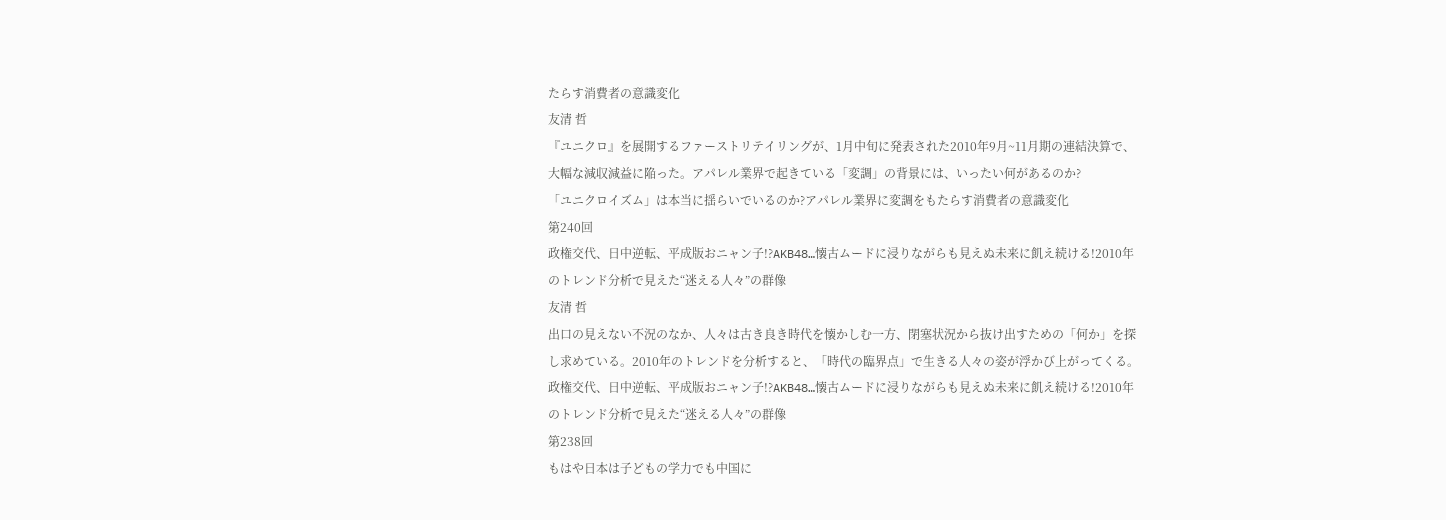たらす消費者の意識変化
友清 哲
『ユニクロ』を展開するファーストリテイリングが、1月中旬に発表された2010年9月~11月期の連結決算で、大幅な減収減益に陥った。アパレル業界で起きている「変調」の背景には、いったい何があるのか?
「ユニクロイズム」は本当に揺らいでいるのか?アパレル業界に変調をもたらす消費者の意識変化
第240回
政権交代、日中逆転、平成版おニャン子!?AKB48…懐古ムードに浸りながらも見えぬ未来に飢え続ける!2010年のトレンド分析で見えた“迷える人々”の群像
友清 哲
出口の見えない不況のなか、人々は古き良き時代を懐かしむ一方、閉塞状況から抜け出すための「何か」を探し求めている。2010年のトレンドを分析すると、「時代の臨界点」で生きる人々の姿が浮かび上がってくる。
政権交代、日中逆転、平成版おニャン子!?AKB48…懐古ムードに浸りながらも見えぬ未来に飢え続ける!2010年のトレンド分析で見えた“迷える人々”の群像
第238回
もはや日本は子どもの学力でも中国に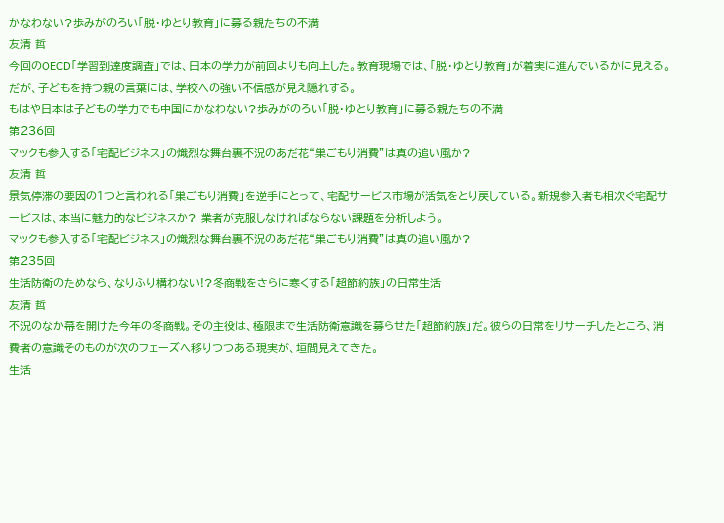かなわない?歩みがのろい「脱・ゆとり教育」に募る親たちの不満
友清 哲
今回のOECD「学習到達度調査」では、日本の学力が前回よりも向上した。教育現場では、「脱・ゆとり教育」が着実に進んでいるかに見える。だが、子どもを持つ親の言葉には、学校への強い不信感が見え隠れする。
もはや日本は子どもの学力でも中国にかなわない?歩みがのろい「脱・ゆとり教育」に募る親たちの不満
第236回
マックも参入する「宅配ビジネス」の熾烈な舞台裏不況のあだ花“巣ごもり消費”は真の追い風か?
友清 哲
景気停滞の要因の1つと言われる「巣ごもり消費」を逆手にとって、宅配サービス市場が活気をとり戻している。新規参入者も相次ぐ宅配サービスは、本当に魅力的なビジネスか? 業者が克服しなければならない課題を分析しよう。
マックも参入する「宅配ビジネス」の熾烈な舞台裏不況のあだ花“巣ごもり消費”は真の追い風か?
第235回
生活防衛のためなら、なりふり構わない!?冬商戦をさらに寒くする「超節約族」の日常生活
友清 哲
不況のなか幕を開けた今年の冬商戦。その主役は、極限まで生活防衛意識を募らせた「超節約族」だ。彼らの日常をリサーチしたところ、消費者の意識そのものが次のフェーズへ移りつつある現実が、垣間見えてきた。
生活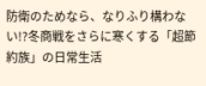防衛のためなら、なりふり構わない!?冬商戦をさらに寒くする「超節約族」の日常生活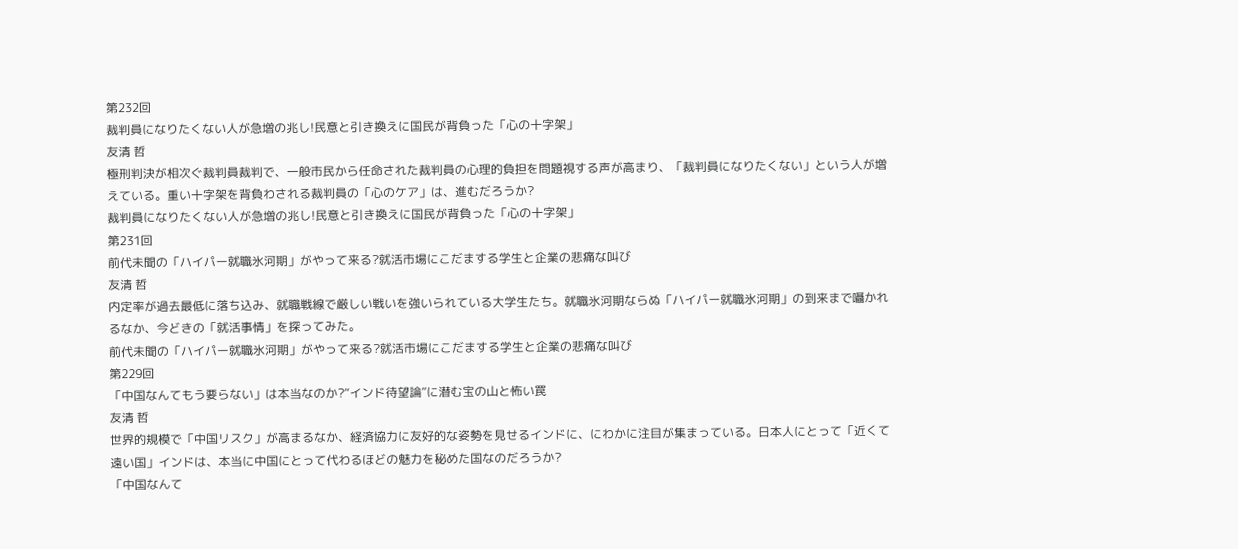第232回
裁判員になりたくない人が急増の兆し!民意と引き換えに国民が背負った「心の十字架」
友清 哲
極刑判決が相次ぐ裁判員裁判で、一般市民から任命された裁判員の心理的負担を問題視する声が高まり、「裁判員になりたくない」という人が増えている。重い十字架を背負わされる裁判員の「心のケア」は、進むだろうか?
裁判員になりたくない人が急増の兆し!民意と引き換えに国民が背負った「心の十字架」
第231回
前代未聞の「ハイパー就職氷河期」がやって来る?就活市場にこだまする学生と企業の悲痛な叫び
友清 哲
内定率が過去最低に落ち込み、就職戦線で厳しい戦いを強いられている大学生たち。就職氷河期ならぬ「ハイパー就職氷河期」の到来まで囁かれるなか、今どきの「就活事情」を探ってみた。
前代未聞の「ハイパー就職氷河期」がやって来る?就活市場にこだまする学生と企業の悲痛な叫び
第229回
「中国なんてもう要らない」は本当なのか?“インド待望論”に潜む宝の山と怖い罠
友清 哲
世界的規模で「中国リスク」が高まるなか、経済協力に友好的な姿勢を見せるインドに、にわかに注目が集まっている。日本人にとって「近くて遠い国」インドは、本当に中国にとって代わるほどの魅力を秘めた国なのだろうか?
「中国なんて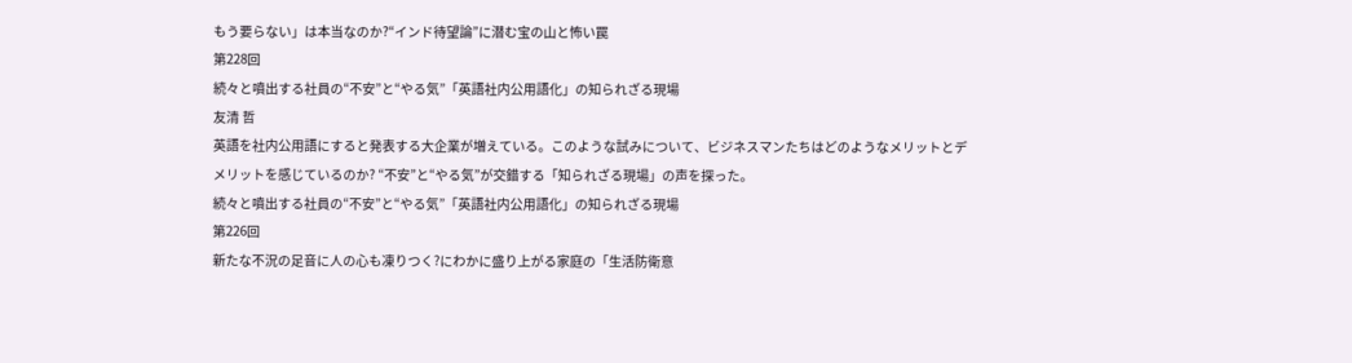もう要らない」は本当なのか?“インド待望論”に潜む宝の山と怖い罠
第228回
続々と噴出する社員の“不安”と“やる気”「英語社内公用語化」の知られざる現場
友清 哲
英語を社内公用語にすると発表する大企業が増えている。このような試みについて、ビジネスマンたちはどのようなメリットとデメリットを感じているのか? “不安”と“やる気”が交錯する「知られざる現場」の声を探った。
続々と噴出する社員の“不安”と“やる気”「英語社内公用語化」の知られざる現場
第226回
新たな不況の足音に人の心も凍りつく?にわかに盛り上がる家庭の「生活防衛意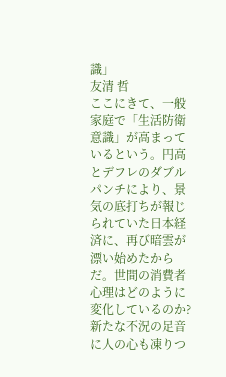識」
友清 哲
ここにきて、一般家庭で「生活防衛意識」が高まっているという。円高とデフレのダブルパンチにより、景気の底打ちが報じられていた日本経済に、再び暗雲が漂い始めたからだ。世間の消費者心理はどのように変化しているのか?
新たな不況の足音に人の心も凍りつ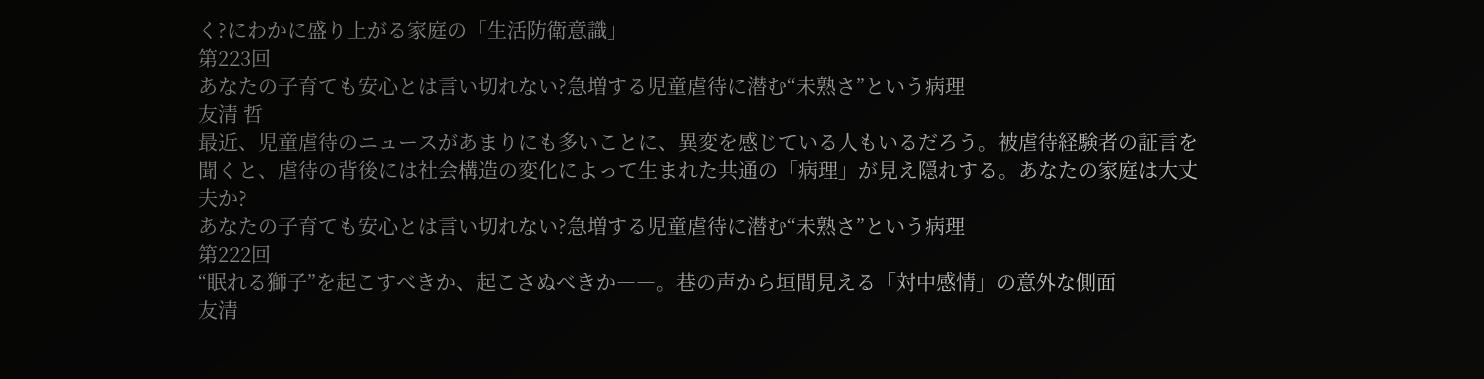く?にわかに盛り上がる家庭の「生活防衛意識」
第223回
あなたの子育ても安心とは言い切れない?急増する児童虐待に潜む“未熟さ”という病理
友清 哲
最近、児童虐待のニュースがあまりにも多いことに、異変を感じている人もいるだろう。被虐待経験者の証言を聞くと、虐待の背後には社会構造の変化によって生まれた共通の「病理」が見え隠れする。あなたの家庭は大丈夫か?
あなたの子育ても安心とは言い切れない?急増する児童虐待に潜む“未熟さ”という病理
第222回
“眠れる獅子”を起こすべきか、起こさぬべきか――。巷の声から垣間見える「対中感情」の意外な側面
友清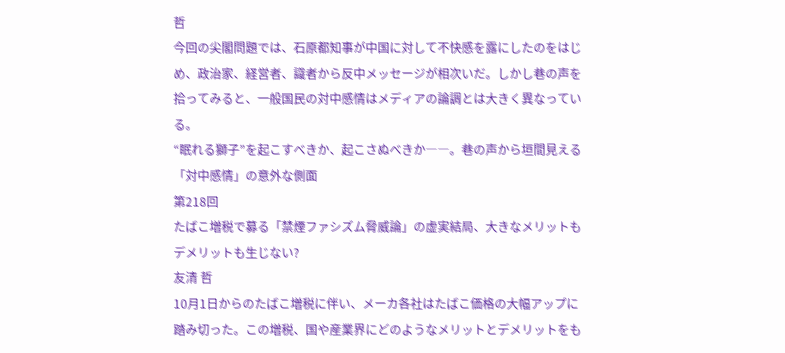哲
今回の尖閣問題では、石原都知事が中国に対して不快感を露にしたのをはじめ、政治家、経営者、識者から反中メッセージが相次いだ。しかし巷の声を拾ってみると、一般国民の対中感情はメディアの論調とは大きく異なっている。
“眠れる獅子”を起こすべきか、起こさぬべきか――。巷の声から垣間見える「対中感情」の意外な側面
第218回
たばこ増税で募る「禁煙ファシズム脅威論」の虚実結局、大きなメリットもデメリットも生じない?
友清 哲
10月1日からのたばこ増税に伴い、メーカ各社はたばこ価格の大幅アップに踏み切った。この増税、国や産業界にどのようなメリットとデメリットをも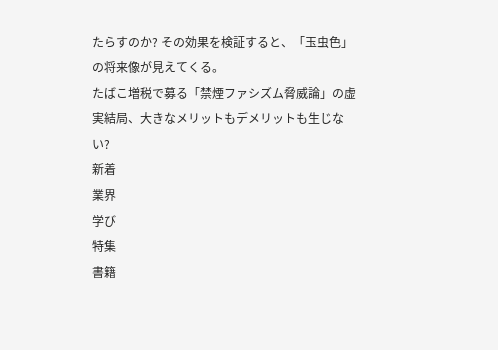たらすのか? その効果を検証すると、「玉虫色」の将来像が見えてくる。
たばこ増税で募る「禁煙ファシズム脅威論」の虚実結局、大きなメリットもデメリットも生じない?
新着
業界
学び
特集
書籍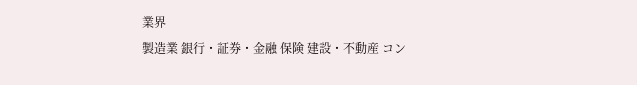業界
製造業 銀行・証券・金融 保険 建設・不動産 コン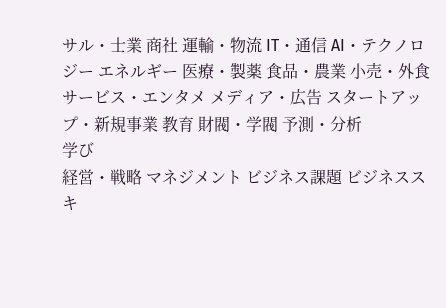サル・士業 商社 運輸・物流 IT・通信 AI・テクノロジー エネルギー 医療・製薬 食品・農業 小売・外食 サービス・エンタメ メディア・広告 スタートアップ・新規事業 教育 財閥・学閥 予測・分析
学び
経営・戦略 マネジメント ビジネス課題 ビジネススキ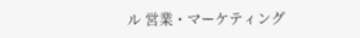ル 営業・マーケティング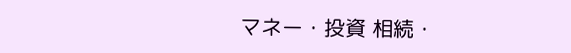マネー・投資 相続・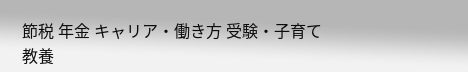節税 年金 キャリア・働き方 受験・子育て 教養